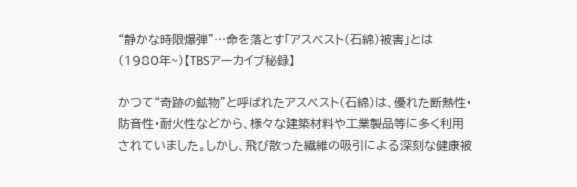“静かな時限爆弾”…命を落とす「アスベスト(石綿)被害」とは(1980年~)【TBSアーカイブ秘録】

かつて“奇跡の鉱物”と呼ばれたアスベスト(石綿)は、優れた断熱性・防音性・耐火性などから、様々な建築材料や工業製品等に多く利用されていました。しかし、飛び散った繊維の吸引による深刻な健康被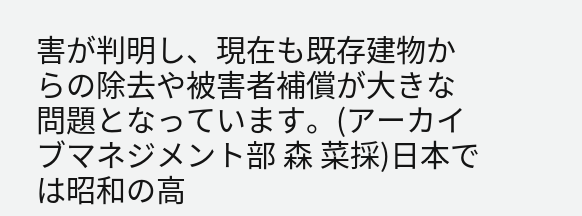害が判明し、現在も既存建物からの除去や被害者補償が大きな問題となっています。(アーカイブマネジメント部 森 菜採)日本では昭和の高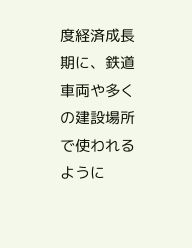度経済成長期に、鉄道車両や多くの建設場所で使われるように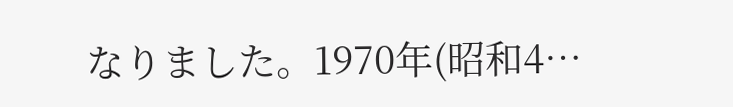なりました。1970年(昭和4…